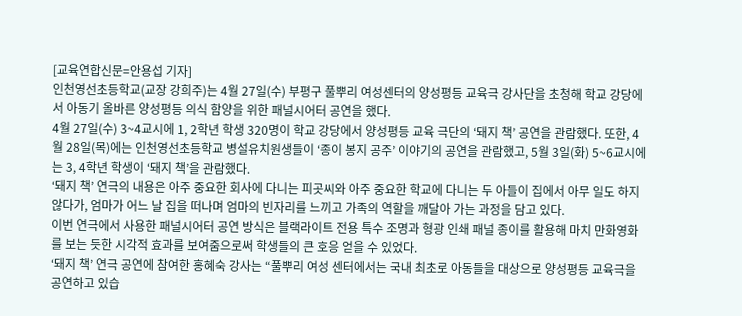[교육연합신문=안용섭 기자]
인천영선초등학교(교장 강희주)는 4월 27일(수) 부평구 풀뿌리 여성센터의 양성평등 교육극 강사단을 초청해 학교 강당에서 아동기 올바른 양성평등 의식 함양을 위한 패널시어터 공연을 했다.
4월 27일(수) 3~4교시에 1, 2학년 학생 320명이 학교 강당에서 양성평등 교육 극단의 ‘돼지 책’ 공연을 관람했다. 또한, 4월 28일(목)에는 인천영선초등학교 병설유치원생들이 ‘종이 봉지 공주’ 이야기의 공연을 관람했고, 5월 3일(화) 5~6교시에는 3, 4학년 학생이 ‘돼지 책’을 관람했다.
‘돼지 책’ 연극의 내용은 아주 중요한 회사에 다니는 피곳씨와 아주 중요한 학교에 다니는 두 아들이 집에서 아무 일도 하지 않다가, 엄마가 어느 날 집을 떠나며 엄마의 빈자리를 느끼고 가족의 역할을 깨달아 가는 과정을 담고 있다.
이번 연극에서 사용한 패널시어터 공연 방식은 블랙라이트 전용 특수 조명과 형광 인쇄 패널 종이를 활용해 마치 만화영화를 보는 듯한 시각적 효과를 보여줌으로써 학생들의 큰 호응 얻을 수 있었다.
‘돼지 책’ 연극 공연에 참여한 홍혜숙 강사는 “풀뿌리 여성 센터에서는 국내 최초로 아동들을 대상으로 양성평등 교육극을 공연하고 있습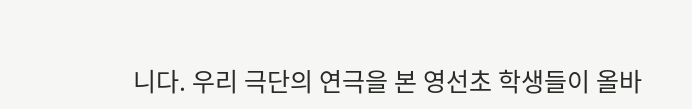니다. 우리 극단의 연극을 본 영선초 학생들이 올바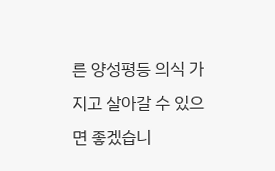른 양성평등 의식 가지고 살아갈 수 있으면 좋겠습니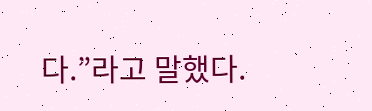다.”라고 말했다.